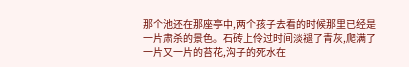那个池还在那座亭中,两个孩子去看的时候那里已经是一片肃杀的景色。石砖上伶过时间淡褪了青灰,爬满了一片又一片的苔花,沟子的死水在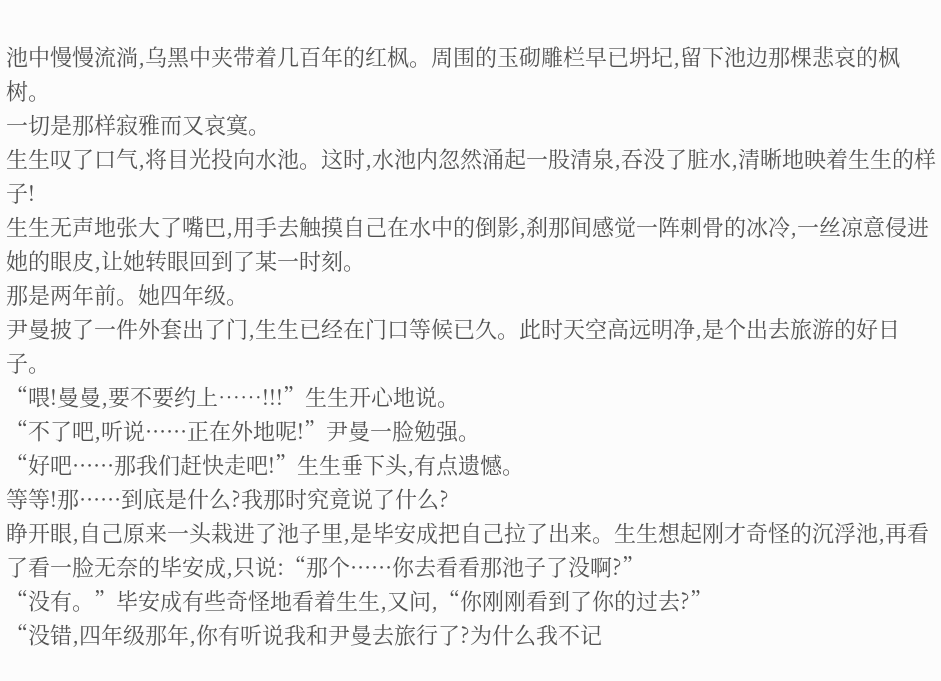池中慢慢流淌,乌黑中夹带着几百年的红枫。周围的玉砌雕栏早已坍圮,留下池边那棵悲哀的枫树。
一切是那样寂雅而又哀寞。
生生叹了口气,将目光投向水池。这时,水池内忽然涌起一股清泉,吞没了脏水,清晰地映着生生的样子!
生生无声地张大了嘴巴,用手去触摸自己在水中的倒影,刹那间感觉一阵刺骨的冰冷,一丝凉意侵进她的眼皮,让她转眼回到了某一时刻。
那是两年前。她四年级。
尹曼披了一件外套出了门,生生已经在门口等候已久。此时天空高远明净,是个出去旅游的好日子。
“喂!曼曼,要不要约上……!!!”生生开心地说。
“不了吧,听说······正在外地呢!”尹曼一脸勉强。
“好吧······那我们赶快走吧!”生生垂下头,有点遗憾。
等等!那······到底是什么?我那时究竟说了什么?
睁开眼,自己原来一头栽进了池子里,是毕安成把自己拉了出来。生生想起刚才奇怪的沉浮池,再看了看一脸无奈的毕安成,只说:“那个······你去看看那池子了没啊?”
“没有。”毕安成有些奇怪地看着生生,又问,“你刚刚看到了你的过去?”
“没错,四年级那年,你有听说我和尹曼去旅行了?为什么我不记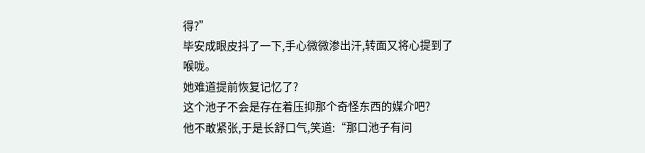得?”
毕安成眼皮抖了一下,手心微微渗出汗,转面又将心提到了喉咙。
她难道提前恢复记忆了?
这个池子不会是存在着压抑那个奇怪东西的媒介吧?
他不敢紧张,于是长舒口气,笑道:“那口池子有问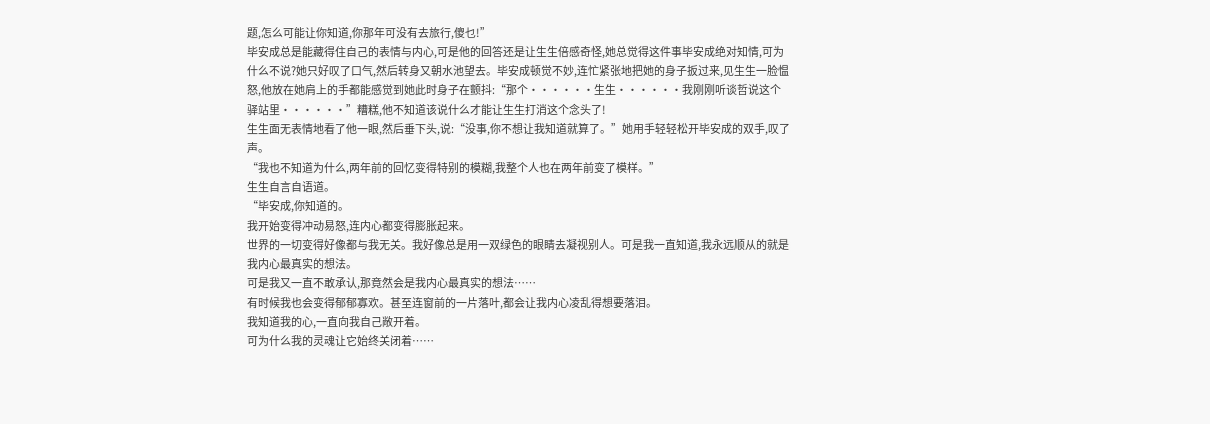题,怎么可能让你知道,你那年可没有去旅行,傻乜!”
毕安成总是能藏得住自己的表情与内心,可是他的回答还是让生生倍感奇怪,她总觉得这件事毕安成绝对知情,可为什么不说?她只好叹了口气,然后转身又朝水池望去。毕安成顿觉不妙,连忙紧张地把她的身子扳过来,见生生一脸愠怒,他放在她肩上的手都能感觉到她此时身子在颤抖:“那个······生生······我刚刚听谈哲说这个驿站里······”糟糕,他不知道该说什么才能让生生打消这个念头了!
生生面无表情地看了他一眼,然后垂下头,说:“没事,你不想让我知道就算了。”她用手轻轻松开毕安成的双手,叹了声。
“我也不知道为什么,两年前的回忆变得特别的模糊,我整个人也在两年前变了模样。”
生生自言自语道。
“毕安成,你知道的。
我开始变得冲动易怒,连内心都变得膨胀起来。
世界的一切变得好像都与我无关。我好像总是用一双绿色的眼睛去凝视别人。可是我一直知道,我永远顺从的就是我内心最真实的想法。
可是我又一直不敢承认,那竟然会是我内心最真实的想法……
有时候我也会变得郁郁寡欢。甚至连窗前的一片落叶,都会让我内心凌乱得想要落泪。
我知道我的心,一直向我自己敞开着。
可为什么我的灵魂让它始终关闭着……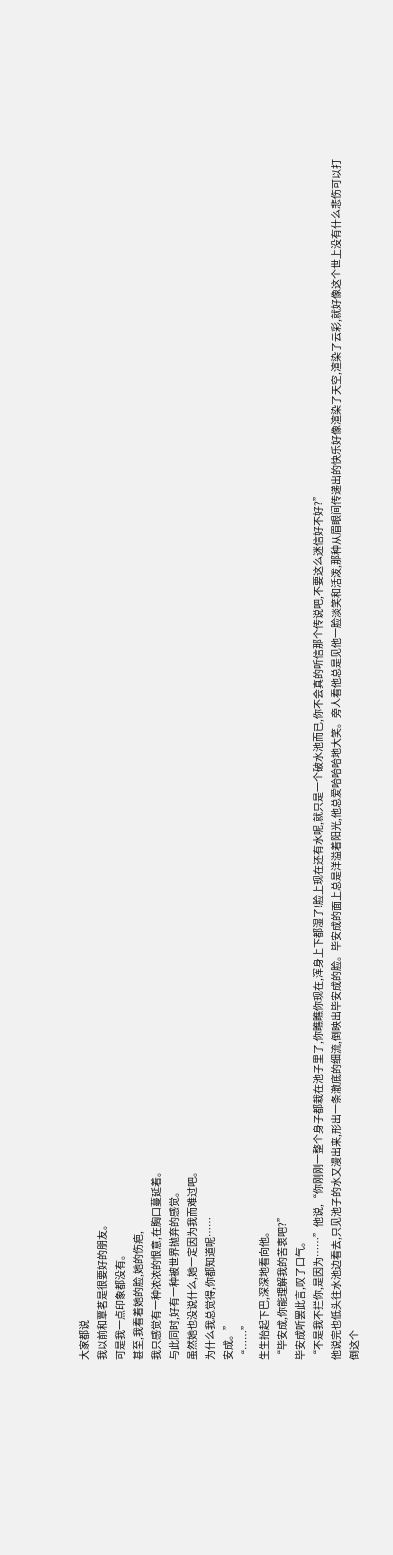大家都说
我以前和覃茗是很要好的朋友。
可是我一点印象都没有。
甚至,我看着她的脸,她的伤疤,
我只感觉有一种浓浓的恨意,在胸口蔓延着。
与此同时,好有一种被世界抛弃的感觉。
虽然她也没说什么,她一定因为我而难过吧。
为什么我总觉得,你都知道呢……
安成。”
“……”
生生抬起下巴,深深地看向他。
“毕安成,你能理解我的苦衷吧?”
毕安成听罢此言,叹了口气。
“不是我不拦你,是因为……”他说,“你刚刚一整个身子都栽在池子里了,你瞧瞧你现在,浑身上下都湿了!脸上现在还有水呢,就只是一个破水池而已,你不会真的听信那个传说吧,不要这么迷信好不好?”
他说完也低头往水池边看去,只见池子的水又漫出来,形出一条澈底的细流,倒映出毕安成的脸。毕安成的面上总是洋溢着阳光,他总爱哈哈哈地大笑。旁人看他总是见他一脸淡笑和活泼,那种从眉眼间传递出的快乐好像渲染了天空,渲染了云彩,就好像这个世上没有什么悲伤可以打倒这个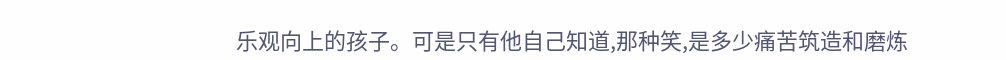乐观向上的孩子。可是只有他自己知道,那种笑,是多少痛苦筑造和磨炼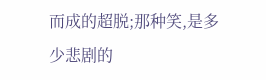而成的超脱;那种笑,是多少悲剧的